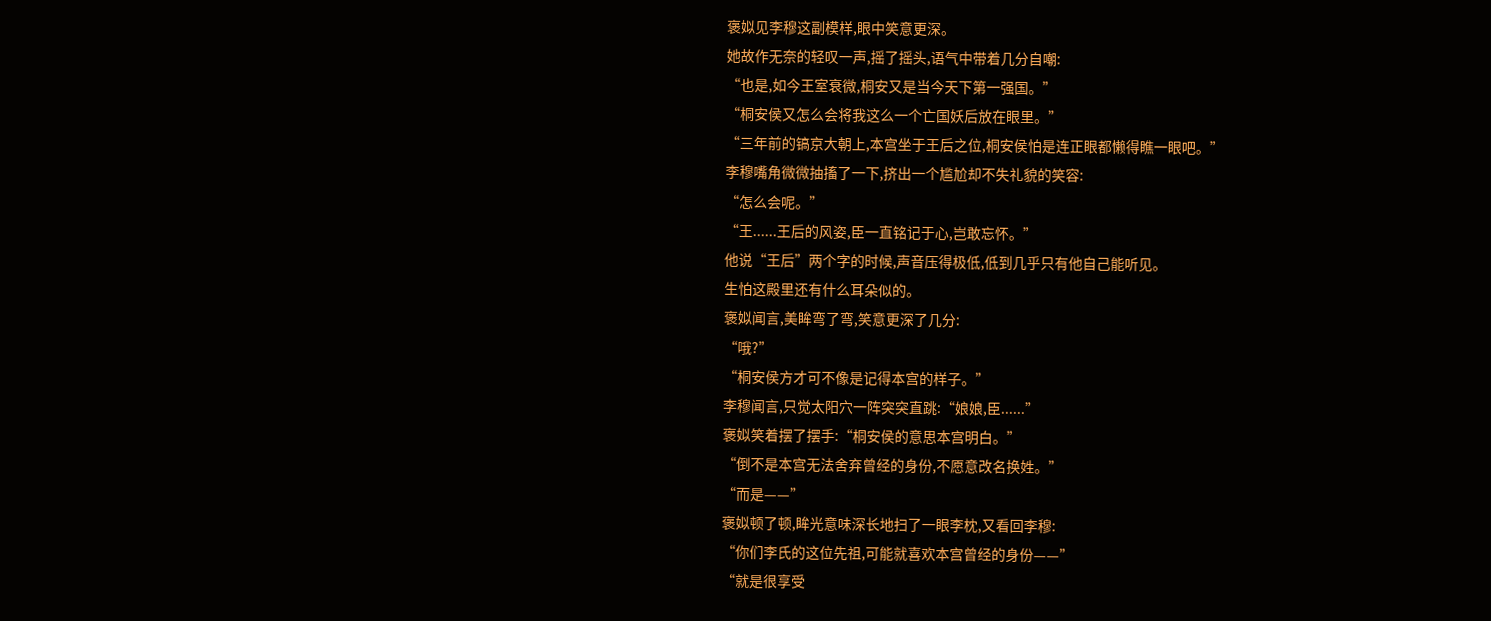褒姒见李穆这副模样,眼中笑意更深。
她故作无奈的轻叹一声,摇了摇头,语气中带着几分自嘲:
“也是,如今王室衰微,桐安又是当今天下第一强国。”
“桐安侯又怎么会将我这么一个亡国妖后放在眼里。”
“三年前的镐京大朝上,本宫坐于王后之位,桐安侯怕是连正眼都懒得瞧一眼吧。”
李穆嘴角微微抽搐了一下,挤出一个尴尬却不失礼貌的笑容:
“怎么会呢。”
“王......王后的风姿,臣一直铭记于心,岂敢忘怀。”
他说“王后”两个字的时候,声音压得极低,低到几乎只有他自己能听见。
生怕这殿里还有什么耳朵似的。
褒姒闻言,美眸弯了弯,笑意更深了几分:
“哦?”
“桐安侯方才可不像是记得本宫的样子。”
李穆闻言,只觉太阳穴一阵突突直跳:“娘娘,臣......”
褒姒笑着摆了摆手:“桐安侯的意思本宫明白。”
“倒不是本宫无法舍弃曾经的身份,不愿意改名换姓。”
“而是——”
褒姒顿了顿,眸光意味深长地扫了一眼李枕,又看回李穆:
“你们李氏的这位先祖,可能就喜欢本宫曾经的身份——”
“就是很享受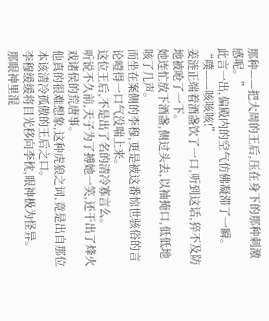那种——把大周的王后,压在身下的那种刺激感呢。”
此言一出,偏殿内的空气仿佛凝滞了一瞬。
“噗——咳咳咳!”
姜涟正端着酒盏饮了一口,听到这话,猝不及防地被呛了一下。
她连忙放下酒盏,侧过头去,以袖掩口,低低地咳了几声。
而坐在案侧的李穆,更是被这番惊世骇俗的言论噎得一口气没喘上来。
这位王后,不是出了名的清冷寡言么。
听说不久前,天子为了搏她一笑,还干出了烽火戏诸侯的荒唐事。
他真的很难想象,这种虎狼之词,竟是出自那位本该清冷孤傲的王后之口。
李穆缓缓将目光移向李枕,眼神极为怪异。
那眼神里混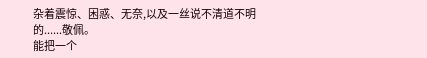杂着震惊、困惑、无奈,以及一丝说不清道不明的......敬佩。
能把一个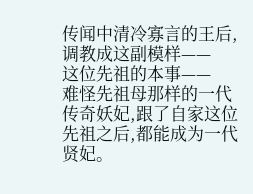传闻中清冷寡言的王后,调教成这副模样——
这位先祖的本事——
难怪先祖母那样的一代传奇妖妃,跟了自家这位先祖之后,都能成为一代贤妃。